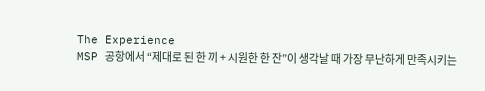The Experience
MSP 공항에서 “제대로 된 한 끼 + 시원한 한 잔”이 생각날 때 가장 무난하게 만족시키는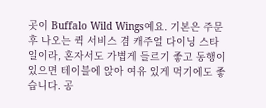곳이 Buffalo Wild Wings예요. 기본은 주문 후 나오는 퀵 서비스 겸 캐주얼 다이닝 스타일이라, 혼자서도 가볍게 들르기 좋고 동행이 있으면 테이블에 앉아 여유 있게 먹기에도 좋습니다. 공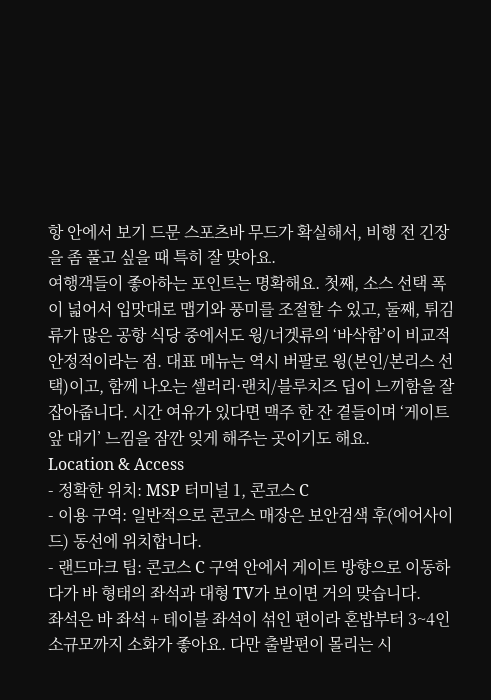항 안에서 보기 드문 스포츠바 무드가 확실해서, 비행 전 긴장을 좀 풀고 싶을 때 특히 잘 맞아요.
여행객들이 좋아하는 포인트는 명확해요. 첫째, 소스 선택 폭이 넓어서 입맛대로 맵기와 풍미를 조절할 수 있고, 둘째, 튀김류가 많은 공항 식당 중에서도 윙/너겟류의 ‘바삭함’이 비교적 안정적이라는 점. 대표 메뉴는 역시 버팔로 윙(본인/본리스 선택)이고, 함께 나오는 셀러리·랜치/블루치즈 딥이 느끼함을 잘 잡아줍니다. 시간 여유가 있다면 맥주 한 잔 곁들이며 ‘게이트 앞 대기’ 느낌을 잠깐 잊게 해주는 곳이기도 해요.
Location & Access
- 정확한 위치: MSP 터미널 1, 콘코스 C
- 이용 구역: 일반적으로 콘코스 매장은 보안검색 후(에어사이드) 동선에 위치합니다.
- 랜드마크 팁: 콘코스 C 구역 안에서 게이트 방향으로 이동하다가 바 형태의 좌석과 대형 TV가 보이면 거의 맞습니다.
좌석은 바 좌석 + 테이블 좌석이 섞인 편이라 혼밥부터 3~4인 소규모까지 소화가 좋아요. 다만 출발편이 몰리는 시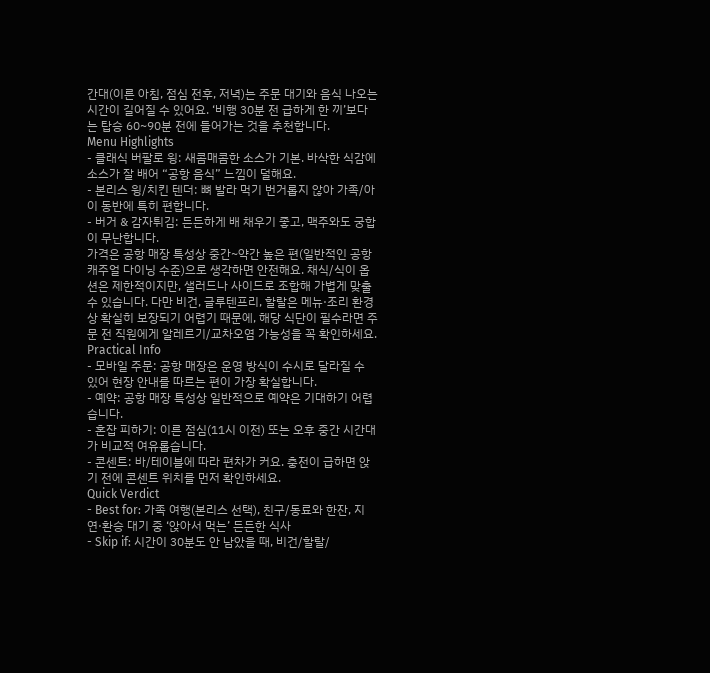간대(이른 아침, 점심 전후, 저녁)는 주문 대기와 음식 나오는 시간이 길어질 수 있어요. ‘비행 30분 전 급하게 한 끼’보다는 탑승 60~90분 전에 들어가는 것을 추천합니다.
Menu Highlights
- 클래식 버팔로 윙: 새콤매콤한 소스가 기본. 바삭한 식감에 소스가 잘 배어 “공항 음식” 느낌이 덜해요.
- 본리스 윙/치킨 텐더: 뼈 발라 먹기 번거롭지 않아 가족/아이 동반에 특히 편합니다.
- 버거 & 감자튀김: 든든하게 배 채우기 좋고, 맥주와도 궁합이 무난합니다.
가격은 공항 매장 특성상 중간~약간 높은 편(일반적인 공항 캐주얼 다이닝 수준)으로 생각하면 안전해요. 채식/식이 옵션은 제한적이지만, 샐러드나 사이드로 조합해 가볍게 맞출 수 있습니다. 다만 비건, 글루텐프리, 할랄은 메뉴·조리 환경상 확실히 보장되기 어렵기 때문에, 해당 식단이 필수라면 주문 전 직원에게 알레르기/교차오염 가능성을 꼭 확인하세요.
Practical Info
- 모바일 주문: 공항 매장은 운영 방식이 수시로 달라질 수 있어 현장 안내를 따르는 편이 가장 확실합니다.
- 예약: 공항 매장 특성상 일반적으로 예약은 기대하기 어렵습니다.
- 혼잡 피하기: 이른 점심(11시 이전) 또는 오후 중간 시간대가 비교적 여유롭습니다.
- 콘센트: 바/테이블에 따라 편차가 커요. 충전이 급하면 앉기 전에 콘센트 위치를 먼저 확인하세요.
Quick Verdict
- Best for: 가족 여행(본리스 선택), 친구/동료와 한잔, 지연·환승 대기 중 ‘앉아서 먹는’ 든든한 식사
- Skip if: 시간이 30분도 안 남았을 때, 비건/할랄/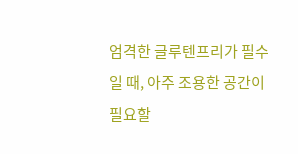엄격한 글루텐프리가 필수일 때, 아주 조용한 공간이 필요할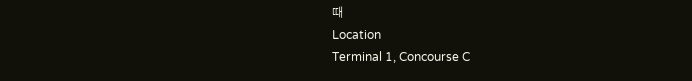때
Location
Terminal 1, Concourse C